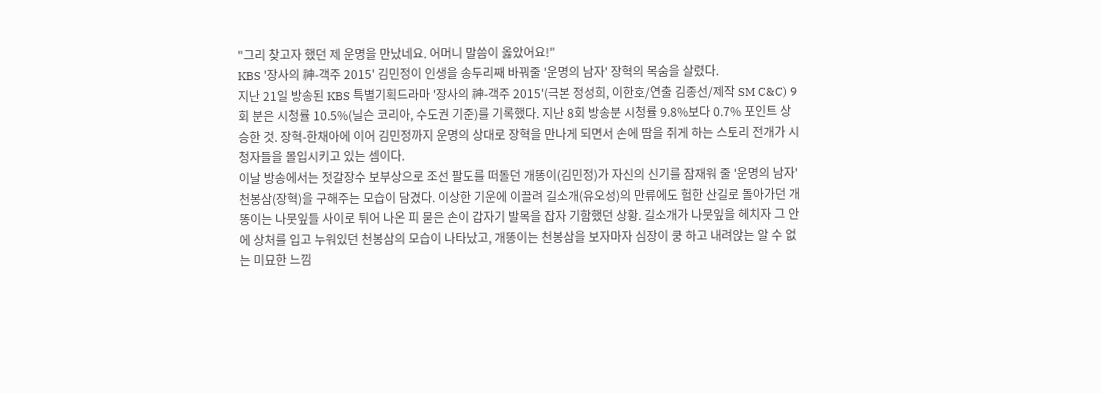"그리 찾고자 했던 제 운명을 만났네요. 어머니 말씀이 옳았어요!"
KBS '장사의 神-객주 2015' 김민정이 인생을 송두리째 바꿔줄 '운명의 남자' 장혁의 목숨을 살렸다.
지난 21일 방송된 KBS 특별기획드라마 '장사의 神-객주 2015'(극본 정성희, 이한호/연출 김종선/제작 SM C&C) 9회 분은 시청률 10.5%(닐슨 코리아, 수도권 기준)를 기록했다. 지난 8회 방송분 시청률 9.8%보다 0.7% 포인트 상승한 것. 장혁-한채아에 이어 김민정까지 운명의 상대로 장혁을 만나게 되면서 손에 땀을 쥐게 하는 스토리 전개가 시청자들을 몰입시키고 있는 셈이다.
이날 방송에서는 젓갈장수 보부상으로 조선 팔도를 떠돌던 개똥이(김민정)가 자신의 신기를 잠재워 줄 '운명의 남자' 천봉삼(장혁)을 구해주는 모습이 담겼다. 이상한 기운에 이끌려 길소개(유오성)의 만류에도 험한 산길로 돌아가던 개똥이는 나뭇잎들 사이로 튀어 나온 피 묻은 손이 갑자기 발목을 잡자 기함했던 상황. 길소개가 나뭇잎을 헤치자 그 안에 상처를 입고 누워있던 천봉삼의 모습이 나타났고, 개똥이는 천봉삼을 보자마자 심장이 쿵 하고 내려앉는 알 수 없는 미묘한 느낌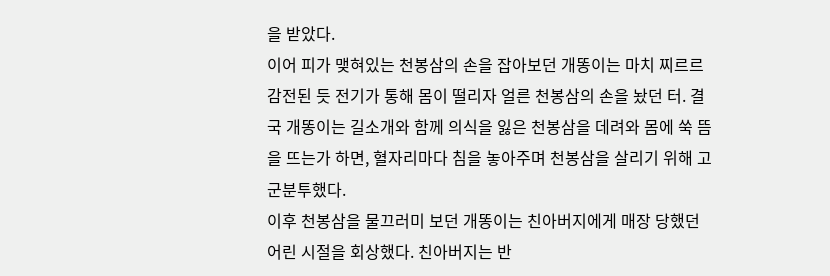을 받았다.
이어 피가 맺혀있는 천봉삼의 손을 잡아보던 개똥이는 마치 찌르르 감전된 듯 전기가 통해 몸이 떨리자 얼른 천봉삼의 손을 놨던 터. 결국 개똥이는 길소개와 함께 의식을 잃은 천봉삼을 데려와 몸에 쑥 뜸을 뜨는가 하면, 혈자리마다 침을 놓아주며 천봉삼을 살리기 위해 고군분투했다.
이후 천봉삼을 물끄러미 보던 개똥이는 친아버지에게 매장 당했던 어린 시절을 회상했다. 친아버지는 반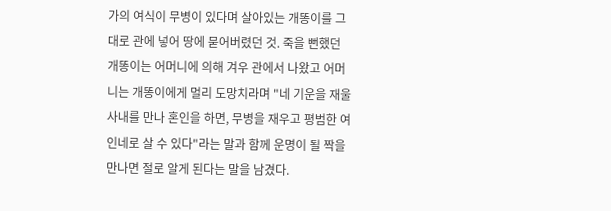가의 여식이 무병이 있다며 살아있는 개똥이를 그대로 관에 넣어 땅에 묻어버렸던 것. 죽을 뻔했던 개똥이는 어머니에 의해 겨우 관에서 나왔고 어머니는 개똥이에게 멀리 도망치라며 "네 기운을 재울 사내를 만나 혼인을 하면, 무병을 재우고 평범한 여인네로 살 수 있다"라는 말과 함께 운명이 될 짝을 만나면 절로 알게 된다는 말을 남겼다.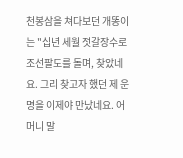천봉삼을 쳐다보던 개똥이는 "십년 세월 젓갈장수로 조선팔도를 돌며, 찾았네요. 그리 찾고자 했던 제 운명을 이제야 만났네요. 어머니 말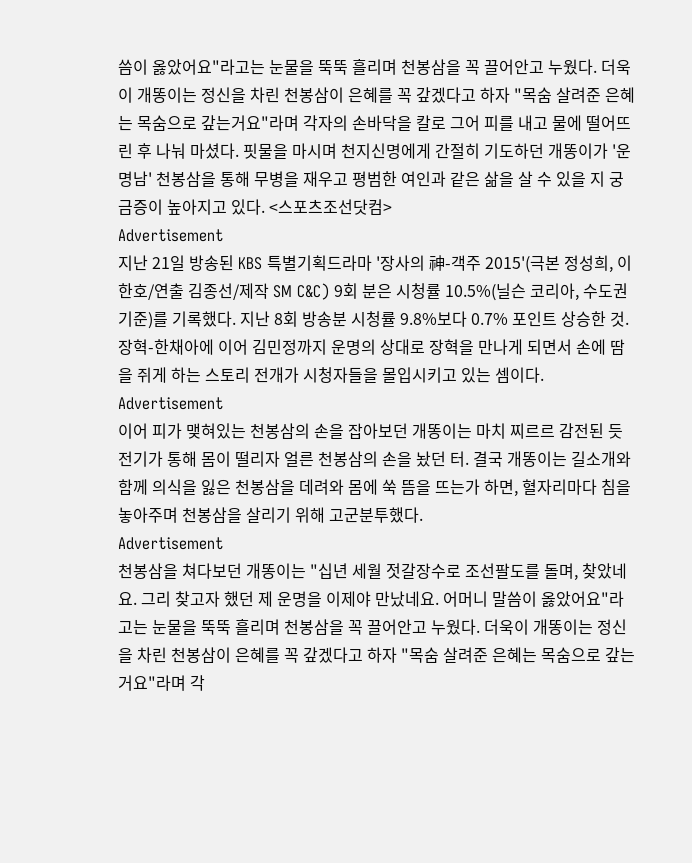씀이 옳았어요"라고는 눈물을 뚝뚝 흘리며 천봉삼을 꼭 끌어안고 누웠다. 더욱이 개똥이는 정신을 차린 천봉삼이 은혜를 꼭 갚겠다고 하자 "목숨 살려준 은혜는 목숨으로 갚는거요"라며 각자의 손바닥을 칼로 그어 피를 내고 물에 떨어뜨린 후 나눠 마셨다. 핏물을 마시며 천지신명에게 간절히 기도하던 개똥이가 '운명남' 천봉삼을 통해 무병을 재우고 평범한 여인과 같은 삶을 살 수 있을 지 궁금증이 높아지고 있다. <스포츠조선닷컴>
Advertisement
지난 21일 방송된 KBS 특별기획드라마 '장사의 神-객주 2015'(극본 정성희, 이한호/연출 김종선/제작 SM C&C) 9회 분은 시청률 10.5%(닐슨 코리아, 수도권 기준)를 기록했다. 지난 8회 방송분 시청률 9.8%보다 0.7% 포인트 상승한 것. 장혁-한채아에 이어 김민정까지 운명의 상대로 장혁을 만나게 되면서 손에 땀을 쥐게 하는 스토리 전개가 시청자들을 몰입시키고 있는 셈이다.
Advertisement
이어 피가 맺혀있는 천봉삼의 손을 잡아보던 개똥이는 마치 찌르르 감전된 듯 전기가 통해 몸이 떨리자 얼른 천봉삼의 손을 놨던 터. 결국 개똥이는 길소개와 함께 의식을 잃은 천봉삼을 데려와 몸에 쑥 뜸을 뜨는가 하면, 혈자리마다 침을 놓아주며 천봉삼을 살리기 위해 고군분투했다.
Advertisement
천봉삼을 쳐다보던 개똥이는 "십년 세월 젓갈장수로 조선팔도를 돌며, 찾았네요. 그리 찾고자 했던 제 운명을 이제야 만났네요. 어머니 말씀이 옳았어요"라고는 눈물을 뚝뚝 흘리며 천봉삼을 꼭 끌어안고 누웠다. 더욱이 개똥이는 정신을 차린 천봉삼이 은혜를 꼭 갚겠다고 하자 "목숨 살려준 은혜는 목숨으로 갚는거요"라며 각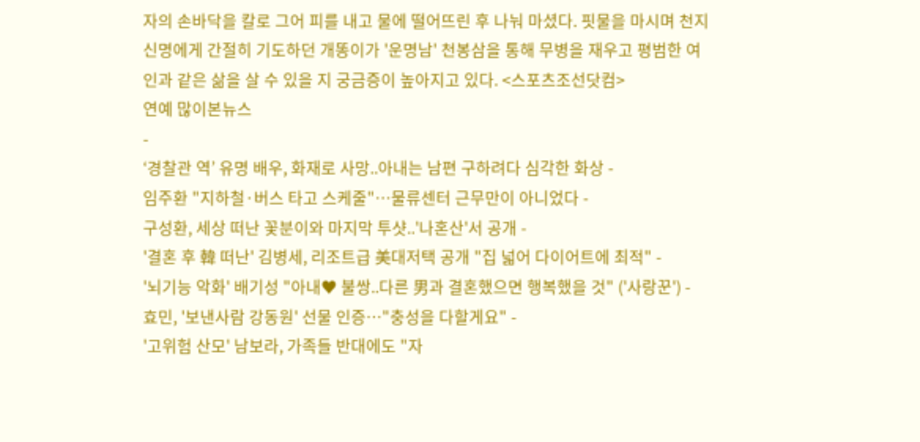자의 손바닥을 칼로 그어 피를 내고 물에 떨어뜨린 후 나눠 마셨다. 핏물을 마시며 천지신명에게 간절히 기도하던 개똥이가 '운명남' 천봉삼을 통해 무병을 재우고 평범한 여인과 같은 삶을 살 수 있을 지 궁금증이 높아지고 있다. <스포츠조선닷컴>
연예 많이본뉴스
-
‘경찰관 역’ 유명 배우, 화재로 사망..아내는 남편 구하려다 심각한 화상 -
임주환 "지하철·버스 타고 스케줄"…물류센터 근무만이 아니었다 -
구성환, 세상 떠난 꽃분이와 마지막 투샷..'나혼산'서 공개 -
'결혼 후 韓 떠난' 김병세, 리조트급 美대저택 공개 "집 넓어 다이어트에 최적" -
'뇌기능 악화' 배기성 "아내♥ 불쌍..다른 男과 결혼했으면 행복했을 것" ('사랑꾼') -
효민, '보낸사람 강동원' 선물 인증…"충성을 다할게요" -
'고위험 산모' 남보라, 가족들 반대에도 "자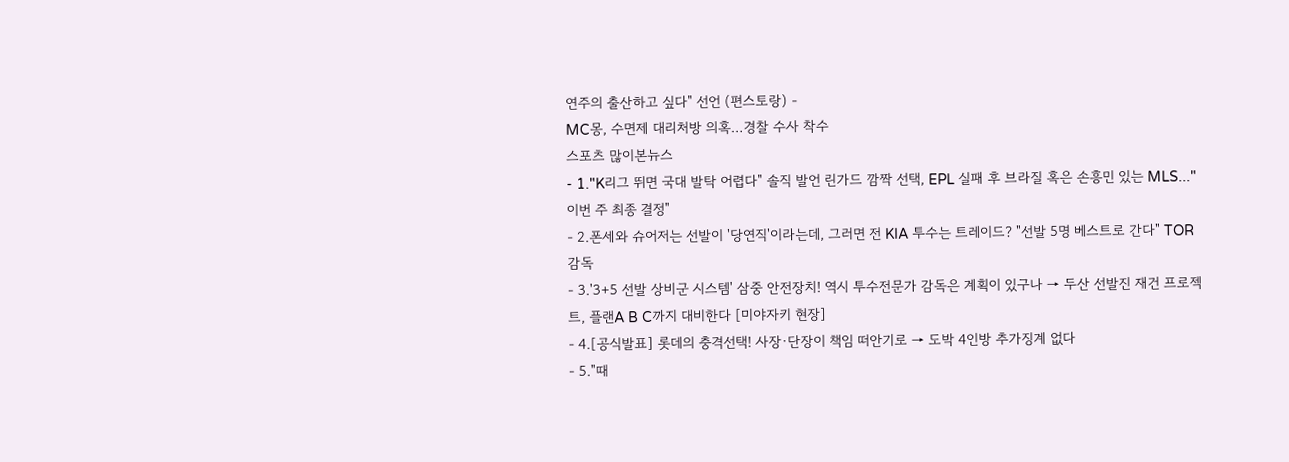연주의 출산하고 싶다" 선언 (편스토랑) -
MC몽, 수면제 대리처방 의혹…경찰 수사 착수
스포츠 많이본뉴스
- 1."K리그 뛰면 국대 발탁 어렵다" 솔직 발언 린가드 깜짝 선택, EPL 실패 후 브라질 혹은 손흥민 있는 MLS..."이번 주 최종 결정"
- 2.폰세와 슈어저는 선발이 '당연직'이라는데, 그러면 전 KIA 투수는 트레이드? "선발 5명 베스트로 간다" TOR 감독
- 3.'3+5 선발 상비군 시스템' 삼중 안전장치! 역시 투수전문가 감독은 계획이 있구나 → 두산 선발진 재건 프로젝트, 플랜A B C까지 대비한다 [미야자키 현장]
- 4.[공식발표] 롯데의 충격선택! 사장·단장이 책임 떠안기로 → 도박 4인방 추가징계 없다
- 5."때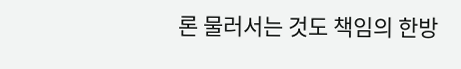론 물러서는 것도 책임의 한방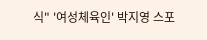식" '여성체육인' 박지영 스포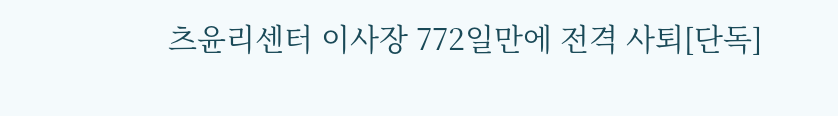츠윤리센터 이사장 772일만에 전격 사퇴[단독]